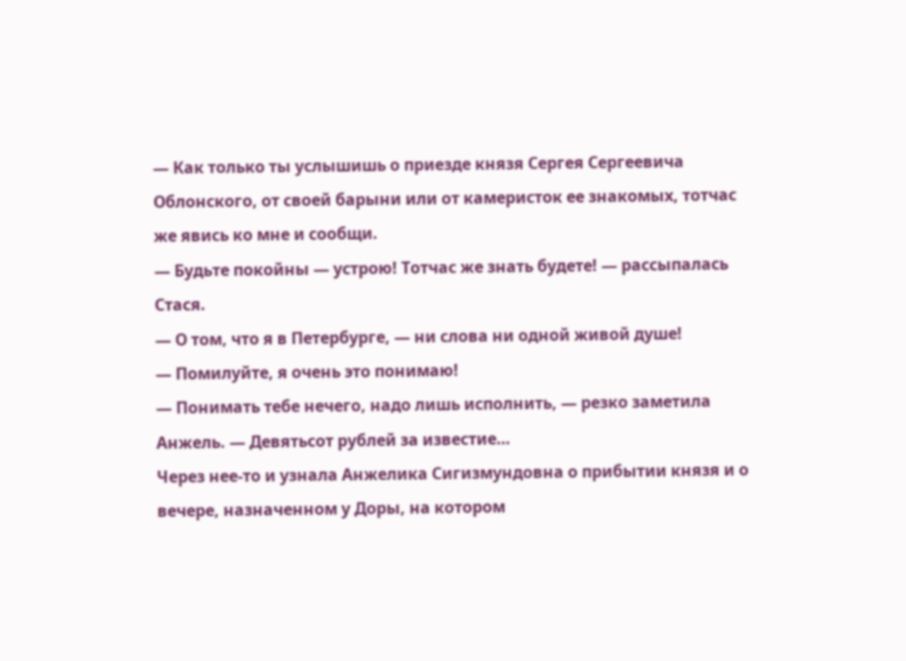— Как только ты услышишь о приезде князя Сергея Сергеевича Облонского, от своей барыни или от камеристок ее знакомых, тотчас же явись ко мне и сообщи.
— Будьте покойны — устрою! Тотчас же знать будете! — рассыпалась Стася.
— О том, что я в Петербурге, — ни слова ни одной живой душе!
— Помилуйте, я очень это понимаю!
— Понимать тебе нечего, надо лишь исполнить, — резко заметила Анжель. — Девятьсот рублей за известие…
Через нее-то и узнала Анжелика Сигизмундовна о прибытии князя и о вечере, назначенном у Доры, на котором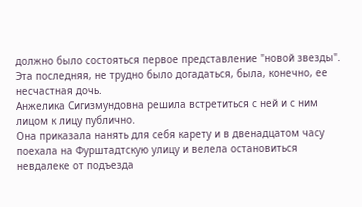должно было состояться первое представление "новой звезды".
Эта последняя, не трудно было догадаться, была, конечно, ее несчастная дочь.
Анжелика Сигизмундовна решила встретиться с ней и с ним лицом к лицу публично.
Она приказала нанять для себя карету и в двенадцатом часу поехала на Фурштадтскую улицу и велела остановиться невдалеке от подъезда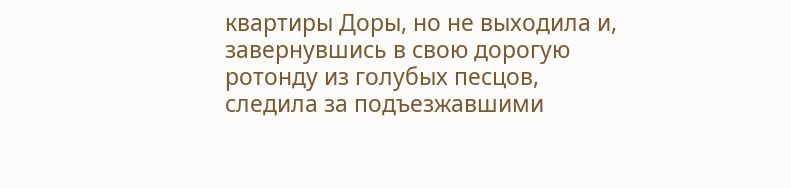квартиры Доры, но не выходила и, завернувшись в свою дорогую ротонду из голубых песцов, следила за подъезжавшими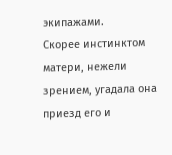экипажами.
Скорее инстинктом матери, нежели зрением, угадала она приезд его и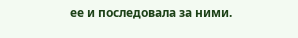ее и последовала за ними.